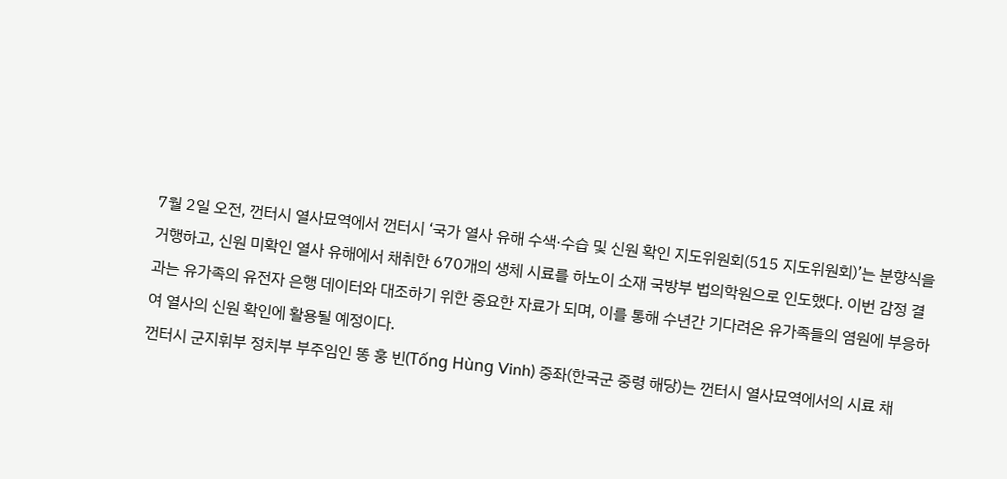7월 2일 오전, 껀터시 열사묘역에서 껀터시 ‘국가 열사 유해 수색·수습 및 신원 확인 지도위원회(515 지도위원회)’는 분향식을 거행하고, 신원 미확인 열사 유해에서 채취한 670개의 생체 시료를 하노이 소재 국방부 법의학원으로 인도했다. 이번 감정 결과는 유가족의 유전자 은행 데이터와 대조하기 위한 중요한 자료가 되며, 이를 통해 수년간 기다려온 유가족들의 염원에 부응하여 열사의 신원 확인에 활용될 예정이다.
껀터시 군지휘부 정치부 부주임인 똥 훙 빈(Tống Hùng Vinh) 중좌(한국군 중령 해당)는 껀터시 열사묘역에서의 시료 채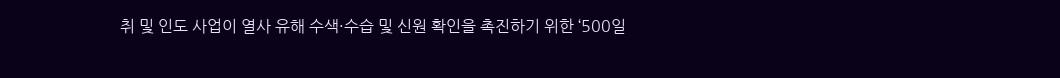취 및 인도 사업이 열사 유해 수색·수습 및 신원 확인을 촉진하기 위한 ‘500일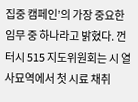집중 캠페인’의 가장 중요한 임무 중 하나라고 밝혔다. 껀터시 515 지도위원회는 시 열사묘역에서 첫 시료 채취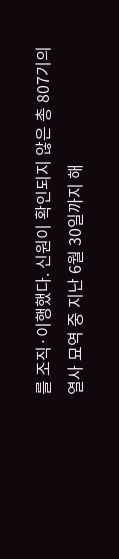를 조직·이행했다. 신원이 확인되지 않은 총 807기의 열사 묘역 중 지난 6월 30일까지 해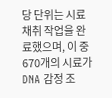당 단위는 시료 채취 작업을 완료했으며, 이 중 670개의 시료가 DNA 감정 조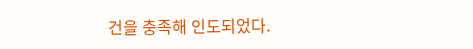건을 충족해 인도되었다.